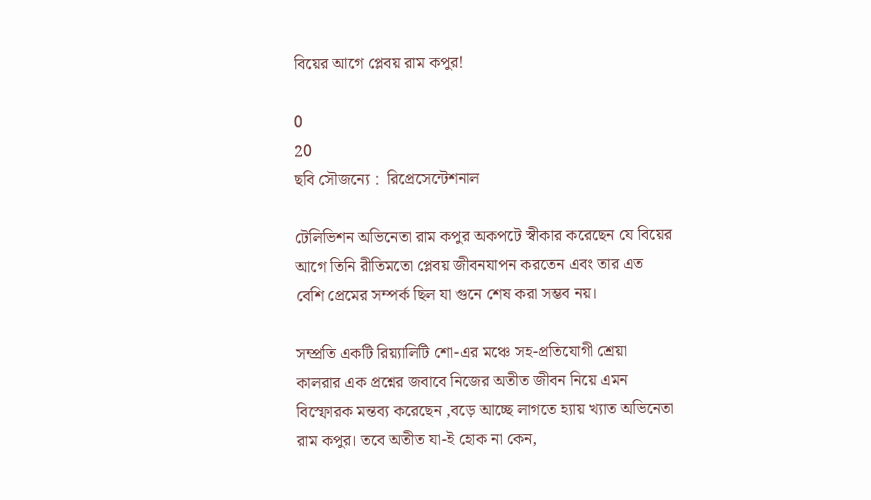বিয়ের আগে প্লেবয় রাম কপুর!

0
20
ছবি সৌজন্যে :  রিপ্রেসেন্টেশনাল

টেলিভিশন অভিনেতা রাম কপুর অকপটে স্বীকার করেছেন যে বিয়ের আগে তিনি রীতিমতো প্লেবয় জীবনযাপন করতেন এবং তার এত বেশি প্রেমের সম্পর্ক ছিল যা গুনে শেষ করা সম্ভব নয়।

সম্প্রতি একটি রিয়্যালিটি শো-এর মঞ্চে সহ-প্রতিযোগী শ্রেয়া কালরার এক প্রশ্নের জবাবে নিজের অতীত জীবন নিয়ে এমন বিস্ফোরক মন্তব্য করেছেন ,বড়ে আচ্ছে লাগতে হ্যায় খ্যাত অভিনেতা রাম কপুর। তবে অতীত যা-ই হোক না কেন,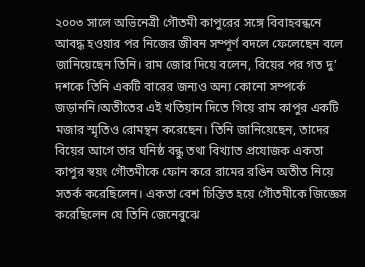২০০৩ সালে অভিনেত্রী গৌতমী কাপুরের সঙ্গে বিবাহবন্ধনে আবদ্ধ হওয়ার পর নিজের জীবন সম্পূর্ণ বদলে ফেলেছেন বলে জানিয়েছেন তিনি। রাম জোর দিয়ে বলেন, বিয়ের পর গত দু’ দশকে তিনি একটি বারের জন্যও অন্য কোনো সম্পর্কে জড়াননি।অতীতের এই খতিয়ান দিতে গিয়ে রাম কাপুর একটি মজার স্মৃতিও রোমন্থন করেছেন। তিনি জানিয়েছেন, তাদের বিয়ের আগে তার ঘনিষ্ঠ বন্ধু তথা বিখ্যাত প্রযোজক একতা কাপুর স্বয়ং গৌতমীকে ফোন করে রামের রঙিন অতীত নিয়ে সতর্ক করেছিলেন। একতা বেশ চিন্তিত হয়ে গৌতমীকে জিজ্ঞেস করেছিলেন যে তিনি জেনেবুঝে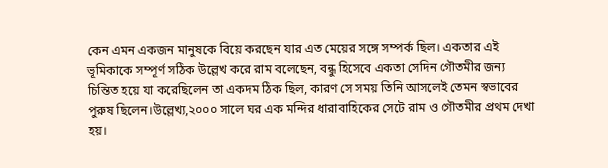কেন এমন একজন মানুষকে বিয়ে করছেন যার এত মেয়ের সঙ্গে সম্পর্ক ছিল। একতার এই ভূমিকাকে সম্পূর্ণ সঠিক উল্লেখ করে রাম বলেছেন, বন্ধু হিসেবে একতা সেদিন গৌতমীর জন্য চিন্তিত হয়ে যা করেছিলেন তা একদম ঠিক ছিল, কারণ সে সময় তিনি আসলেই তেমন স্বভাবের পুরুষ ছিলেন।উল্লেখ্য,২০০০ সালে ঘর এক মন্দির ধারাবাহিকের সেটে রাম ও গৌতমীর প্রথম দেখা হয়।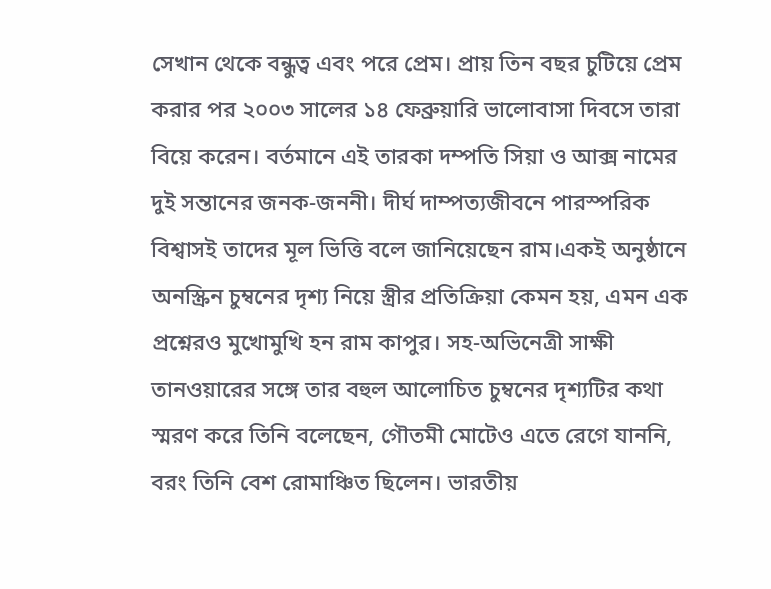সেখান থেকে বন্ধুত্ব এবং পরে প্রেম। প্রায় তিন বছর চুটিয়ে প্রেম করার পর ২০০৩ সালের ১৪ ফেব্রুয়ারি ভালোবাসা দিবসে তারা বিয়ে করেন। বর্তমানে এই তারকা দম্পতি সিয়া ও আক্স নামের দুই সন্তানের জনক-জননী। দীর্ঘ দাম্পত্যজীবনে পারস্পরিক বিশ্বাসই তাদের মূল ভিত্তি বলে জানিয়েছেন রাম।একই অনুষ্ঠানে অনস্ক্রিন চুম্বনের দৃশ্য নিয়ে স্ত্রীর প্রতিক্রিয়া কেমন হয়, এমন এক প্রশ্নেরও মুখোমুখি হন রাম কাপুর। সহ-অভিনেত্রী সাক্ষী তানওয়ারের সঙ্গে তার বহুল আলোচিত চুম্বনের দৃশ্যটির কথা স্মরণ করে তিনি বলেছেন, গৌতমী মোটেও এতে রেগে যাননি, বরং তিনি বেশ রোমাঞ্চিত ছিলেন। ভারতীয়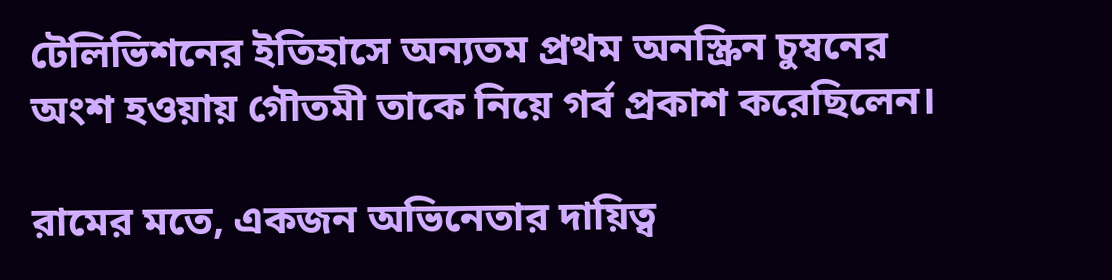টেলিভিশনের ইতিহাসে অন্যতম প্রথম অনস্ক্রিন চুম্বনের অংশ হওয়ায় গৌতমী তাকে নিয়ে গর্ব প্রকাশ করেছিলেন।

রামের মতে, একজন অভিনেতার দায়িত্ব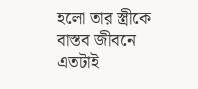হলো তার স্ত্রীকে বাস্তব জীবনে এতটাই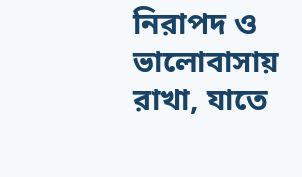নিরাপদ ও ভালোবাসায় রাখা, যাতে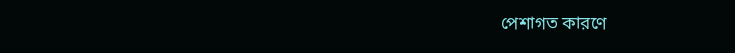পেশাগত কারণে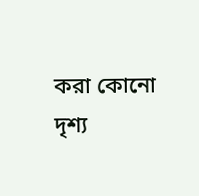করা কোনো দৃশ্য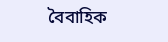বৈবাহিক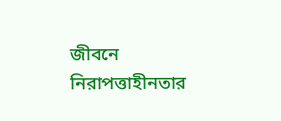জীবনে নিরাপত্তাহীনতার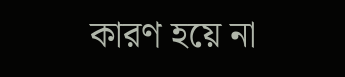কারণ হয়ে না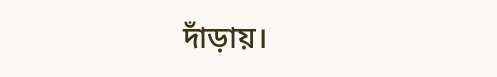দাঁড়ায়।